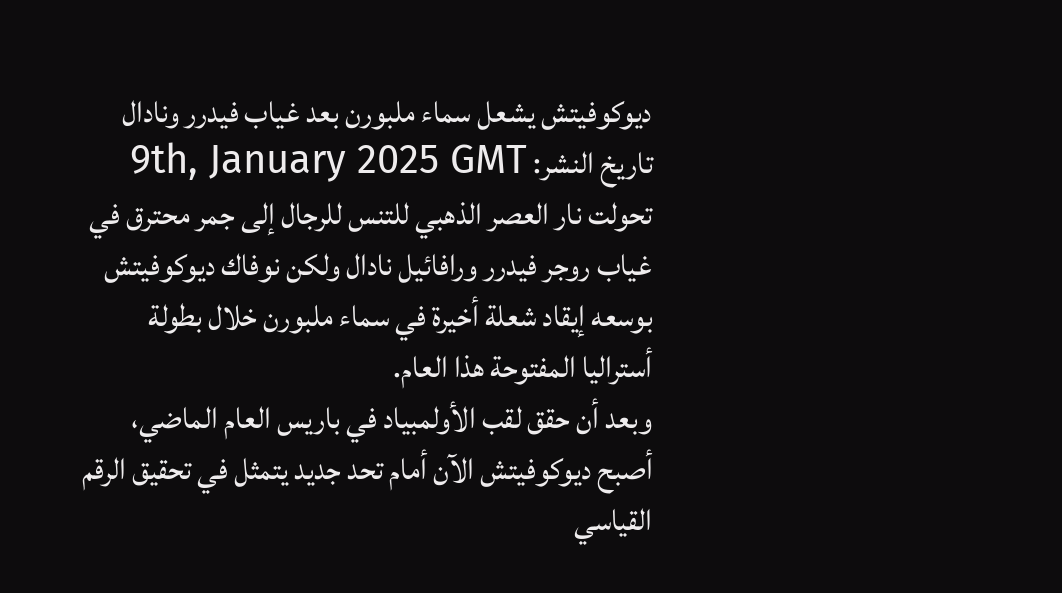ديوكوفيتش يشعل سماء ملبورن بعد غياب فيدرر ونادال
تاريخ النشر: 9th, January 2025 GMT
تحولت نار العصر الذهبي للتنس للرجال إلى جمر محترق في غياب روجر فيدرر ورافائيل نادال ولكن نوفاك ديوكوفيتش بوسعه إيقاد شعلة أخيرة في سماء ملبورن خلال بطولة أستراليا المفتوحة هذا العام.
وبعد أن حقق لقب الأولمبياد في باريس العام الماضي، أصبح ديوكوفيتش الآن أمام تحد جديد يتمثل في تحقيق الرقم القياسي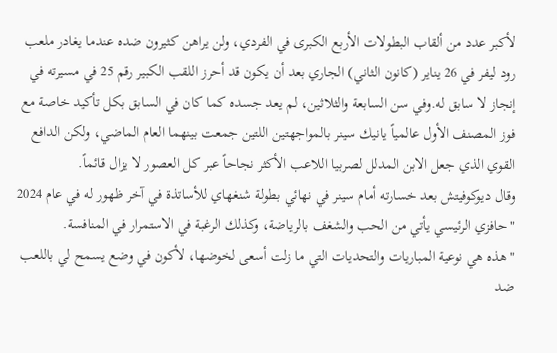لأكبر عدد من ألقاب البطولات الأربع الكبرى في الفردي، ولن يراهن كثيرون ضده عندما يغادر ملعب رود ليفر في 26 يناير (كانون الثاني) الجاري بعد أن يكون قد أحرز اللقب الكبير رقم 25 في مسيرته في إنجاز لا سابق له.وفي سن السابعة والثلاثين، لم يعد جسده كما كان في السابق بكل تأكيد خاصة مع فوز المصنف الأول عالمياً يانيك سينر بالمواجهتين اللتين جمعت بينهما العام الماضي، ولكن الدافع القوي الذي جعل الابن المدلل لصربيا اللاعب الأكثر نجاحاً عبر كل العصور لا يزال قائماً.
وقال ديوكوفيتش بعد خسارته أمام سينر في نهائي بطولة شنغهاي للأساتذة في آخر ظهور له في عام 2024 "حافزي الرئيسي يأتي من الحب والشغف بالرياضة، وكذلك الرغبة في الاستمرار في المنافسة.
"هذه هي نوعية المباريات والتحديات التي ما زلت أسعى لخوضها، لأكون في وضع يسمح لي باللعب ضد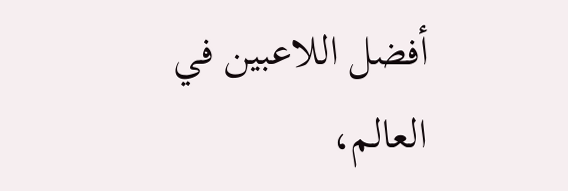أفضل اللاعبين في العالم،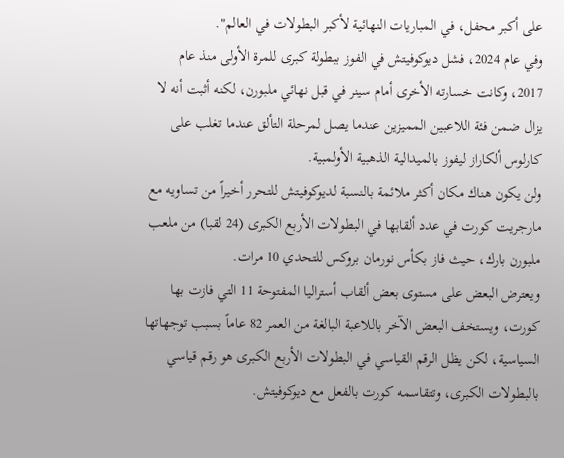على أكبر محفل، في المباريات النهائية لأكبر البطولات في العالم".
وفي عام 2024، فشل ديوكوفيتش في الفوز ببطولة كبرى للمرة الأولى منذ عام 2017، وكانت خسارته الأخرى أمام سينر في قبل نهائي ملبورن، لكنه أثبت أنه لا يزال ضمن فئة اللاعبين المميزين عندما يصل لمرحلة التألق عندما تغلب على كارلوس ألكاراز ليفوز بالميدالية الذهبية الأولمبية.
ولن يكون هناك مكان أكثر ملائمة بالنسبة لديوكوفيتش للتحرر أخيراً من تساويه مع مارجريت كورت في عدد ألقابها في البطولات الأربع الكبرى (24 لقبا) من ملعب ملبورن بارك، حيث فاز بكأس نورمان بروكس للتحدي 10 مرات.
ويعترض البعض على مستوى بعض ألقاب أستراليا المفتوحة 11 التي فازت بها كورت، ويستخف البعض الآخر باللاعبة البالغة من العمر 82 عاماً بسبب توجهاتها السياسية، لكن يظل الرقم القياسي في البطولات الأربع الكبرى هو رقم قياسي بالبطولات الكبرى، وتتقاسمه كورت بالفعل مع ديوكوفيتش.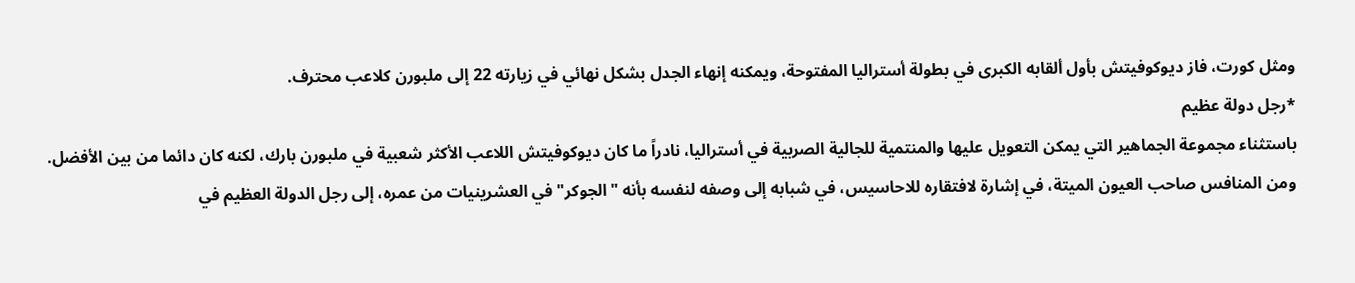ومثل كورت، فاز ديوكوفيتش بأول ألقابه الكبرى في بطولة أستراليا المفتوحة، ويمكنه إنهاء الجدل بشكل نهائي في زيارته 22 إلى ملبورن كلاعب محترف.
*رجل دولة عظيم
باستثناء مجموعة الجماهير التي يمكن التعويل عليها والمنتمية للجالية الصربية في أستراليا، نادراً ما كان ديوكوفيتش اللاعب الأكثر شعبية في ملبورن بارك، لكنه كان دائما من بين الأفضل.
ومن المنافس صاحب العيون الميتة، في إشارة لافتقاره للاحاسيس، في شبابه إلى وصفه لنفسه بأنه "الجوكر" في العشرينيات من عمره، إلى رجل الدولة العظيم في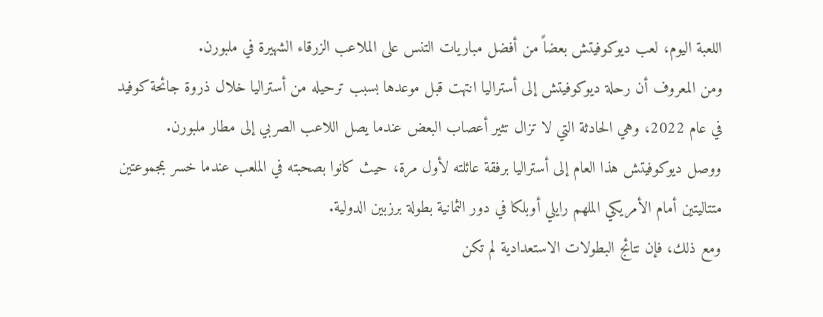اللعبة اليوم، لعب ديوكوفيتش بعضاً من أفضل مباريات التنس على الملاعب الزرقاء الشهيرة في ملبورن.
ومن المعروف أن رحلة ديوكوفيتش إلى أستراليا انتهت قبل موعدها بسبب ترحيله من أستراليا خلال ذروة جائحة كوفيد في عام 2022، وهي الحادثة التي لا تزال تثير أعصاب البعض عندما يصل اللاعب الصربي إلى مطار ملبورن.
ووصل ديوكوفيتش هذا العام إلى أستراليا برفقة عائلته لأول مرة، حيث كانوا بصحبته في الملعب عندما خسر بمجموعتين متتاليتين أمام الأمريكي الملهم رايلي أوبلكا في دور الثمانية بطولة برزبين الدولية.
ومع ذلك، فإن نتائج البطولات الاستعدادية لم تكن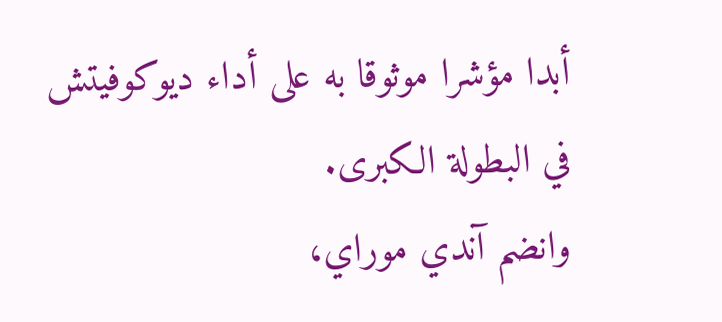أبدا مؤشرا موثوقا به على أداء ديوكوفيتش في البطولة الكبرى.
وانضم آندي موراي،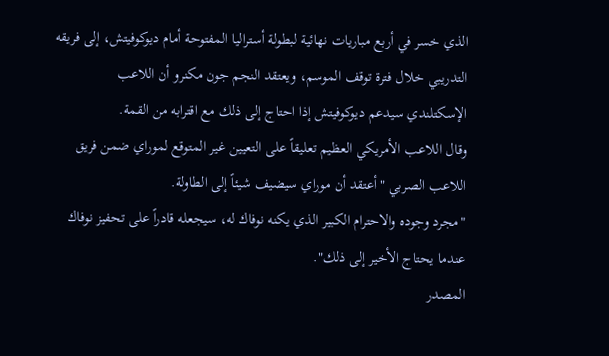الذي خسر في أربع مباريات نهائية لبطولة أستراليا المفتوحة أمام ديوكوفيتش، إلى فريقه التدريبي خلال فترة توقف الموسم، ويعتقد النجم جون مكنرو أن اللاعب الإسكتلندي سيدعم ديوكوفيتش إذا احتاج إلى ذلك مع اقترابه من القمة.
وقال اللاعب الأمريكي العظيم تعليقاً على التعيين غير المتوقع لموراي ضمن فريق اللاعب الصربي "أعتقد أن موراي سيضيف شيئاً إلى الطاولة.
"مجرد وجوده والاحترام الكبير الذي يكنه نوفاك له، سيجعله قادراً على تحفيز نوفاك عندما يحتاج الأخير إلى ذلك".
المصدر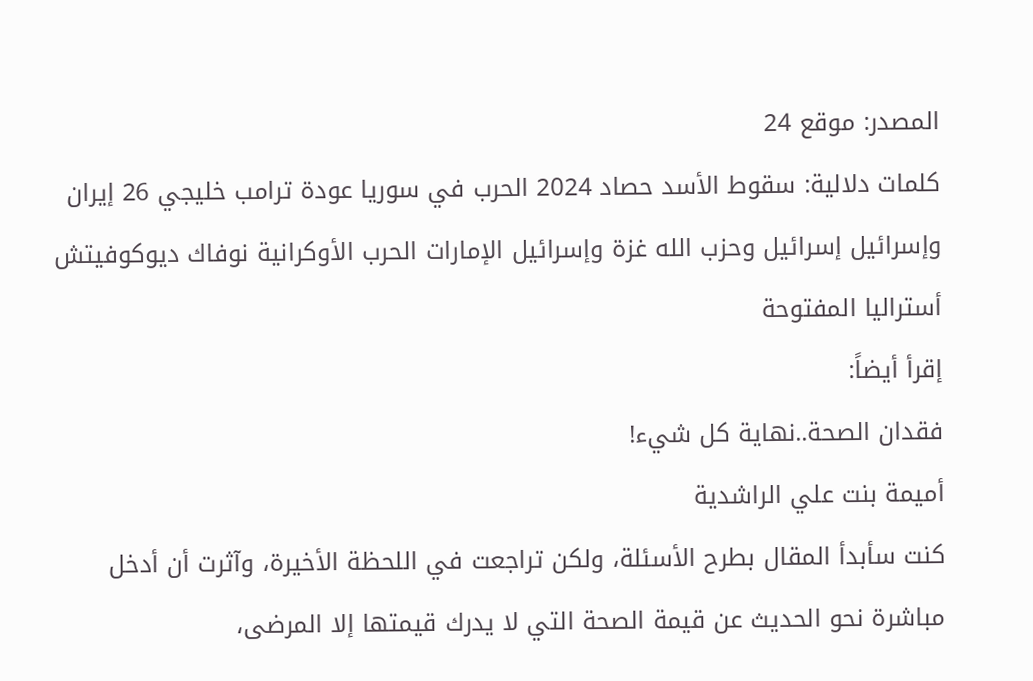المصدر: موقع 24
كلمات دلالية: سقوط الأسد حصاد 2024 الحرب في سوريا عودة ترامب خليجي 26 إيران وإسرائيل إسرائيل وحزب الله غزة وإسرائيل الإمارات الحرب الأوكرانية نوفاك ديوكوفيتش أسترالیا المفتوحة
إقرأ أيضاً:
فقدان الصحة..نهاية كل شيء!
أميمة بنت علي الراشدية
كنت سأبدأ المقال بطرح الأسئلة، ولكن تراجعت في اللحظة الأخيرة، وآثرت أن أدخل مباشرة نحو الحديث عن قيمة الصحة التي لا يدرك قيمتها إلا المرضى،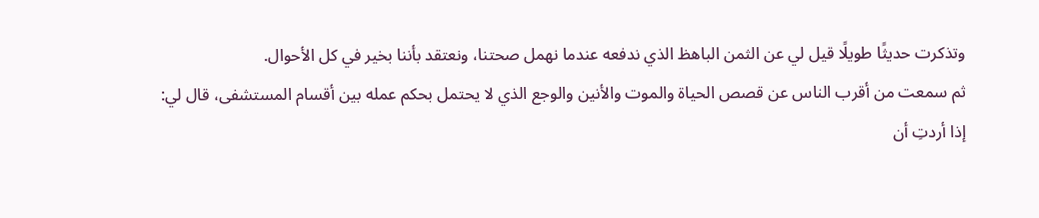وتذكرت حديثًا طويلًا قيل لي عن الثمن الباهظ الذي ندفعه عندما نهمل صحتنا، ونعتقد بأننا بخير في كل الأحوال.
ثم سمعت من أقرب الناس عن قصص الحياة والموت والأنين والوجع الذي لا يحتمل بحكم عمله بين أقسام المستشفى، قال لي: إذا أردتِ أن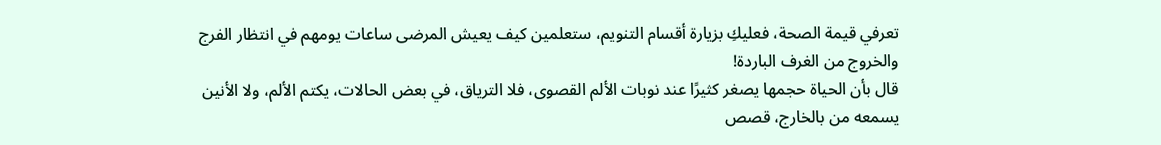تعرفي قيمة الصحة، فعليكِ بزيارة أقسام التنويم، ستعلمين كيف يعيش المرضى ساعات يومهم في انتظار الفرج والخروج من الغرف الباردة!
قال بأن الحياة حجمها يصغر كثيرًا عند نوبات الألم القصوى، فلا الترياق، في بعض الحالات، يكتم الألم، ولا الأنين يسمعه من بالخارج، قصص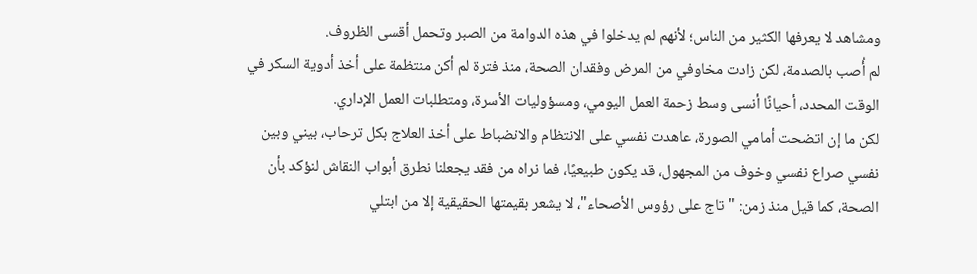ومشاهد لا يعرفها الكثير من الناس؛ لأنهم لم يدخلوا في هذه الدوامة من الصبر وتحمل أقسى الظروف.
لم أُصب بالصدمة، لكن زادت مخاوفي من المرض وفقدان الصحة، منذ فترة لم أكن منتظمة على أخذ أدوية السكر في الوقت المحدد، أحيانًا أنسى وسط زحمة العمل اليومي، ومسؤوليات الأسرة، ومتطلبات العمل الإداري.
لكن ما إن اتضحت أمامي الصورة، عاهدت نفسي على الانتظام والانضباط على أخذ العلاج بكل ترحاب، بيني وبين نفسي صراع نفسي وخوف من المجهول، قد يكون طبيعيًا، فما نراه من فقد يجعلنا نطرق أبواب النقاش لنؤكد بأن الصحة، كما قيل منذ زمن: "تاج على رؤوس الأصحاء"، لا يشعر بقيمتها الحقيقية إلا من ابتلي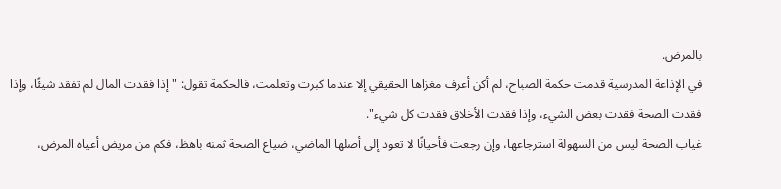بالمرض.
في الإذاعة المدرسية قدمت حكمة الصباح، لم أكن أعرف مغزاها الحقيقي إلا عندما كبرت وتعلمت، فالحكمة تقول: "إذا فقدت المال لم تفقد شيئًا، وإذا فقدت الصحة فقدت بعض الشيء، وإذا فقدت الأخلاق فقدت كل شيء".
غياب الصحة ليس من السهولة استرجاعها، وإن رجعت فأحيانًا لا تعود إلى أصلها الماضي، ضياع الصحة ثمنه باهظ، فكم من مريض أعياه المرض،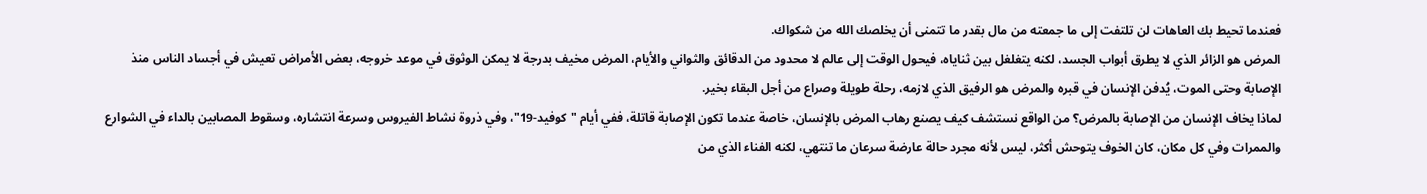فعندما تحيط بك العاهات لن تلتفت إلى ما جمعته من مال بقدر ما تتمنى أن يخلصك الله من شكواك.
المرض هو الزائر الذي لا يطرق أبواب الجسد، لكنه يتغلغل بين ثناياه، فيحول الوقت إلى عالم لا محدود من الدقائق والثواني والأيام، المرض مخيف بدرجة لا يمكن الوثوق في موعد خروجه، بعض الأمراض تعيش في أجساد الناس منذ الإصابة وحتى الموت، يُدفن الإنسان في قبره والمرض هو الرفيق الذي لازمه، رحلة طويلة وصراع من أجل البقاء بخير.
لماذا يخاف الإنسان من الإصابة بالمرض؟ من الواقع نستشف كيف يصنع رهاب المرض بالإنسان، خاصة عندما تكون الإصابة قاتلة، ففي أيام "كوفيد-19"، وفي ذروة نشاط الفيروس وسرعة انتشاره، وسقوط المصابين بالداء في الشوارع والممرات وفي كل مكان، كان الخوف يتوحش أكثر، ليس لأنه مجرد حالة عارضة سرعان ما تنتهي، لكنه الفناء الذي من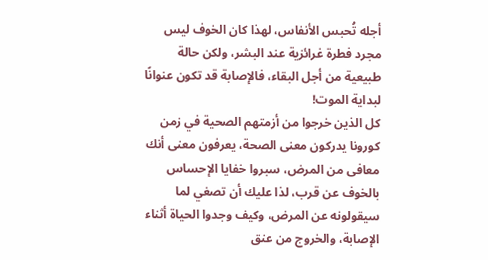أجله تُحبس الأنفاس، لهذا كان الخوف ليس مجرد فطرة غرائزية عند البشر، ولكن حالة طبيعية من أجل البقاء، فالإصابة قد تكون عنوانًا لبداية الموت!
كل الذين خرجوا من أزمتهم الصحية في زمن كورونا يدركون معنى الصحة، يعرفون معنى أنك معافى من المرض، سبروا خفايا الإحساس بالخوف عن قرب، لذا عليك أن تصغي لما سيقولونه عن المرض، وكيف وجدوا الحياة أثناء الإصابة، والخروج من عنق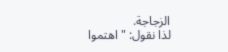الزجاجة.
لذا نقول: "اهتموا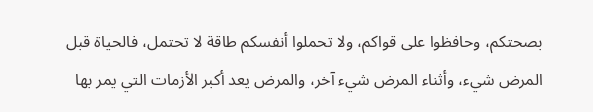بصحتكم، وحافظوا على قواكم، ولا تحملوا أنفسكم طاقة لا تحتمل، فالحياة قبل المرض شيء، وأثناء المرض شيء آخر، والمرض يعد أكبر الأزمات التي يمر بها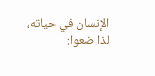الإنسان في حياته، لذا ضعوا: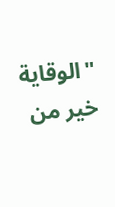"الوقاية خير من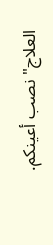العلاج" نصب أعينكم.